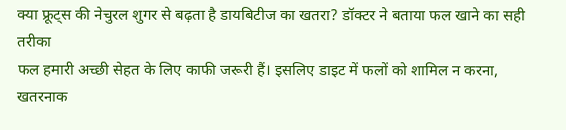क्या फ्रूट्स की नेचुरल शुगर से बढ़ता है डायबिटीज का खतरा? डॉक्टर ने बताया फल खाने का सही तरीका
फल हमारी अच्छी सेहत के लिए काफी जरूरी हैं। इसलिए डाइट में फलों को शामिल न करना, खतरनाक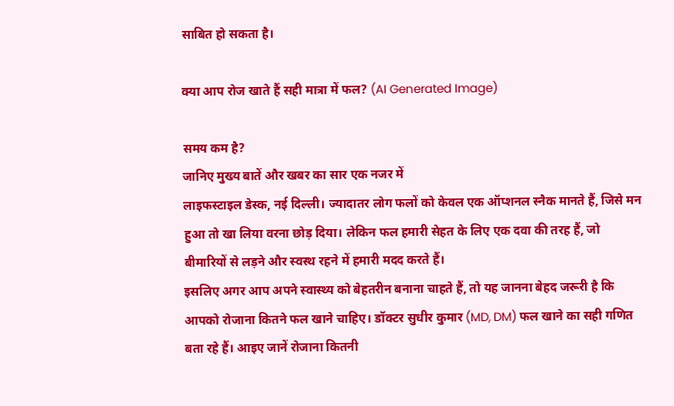साबित हो सकता है।

क्या आप रोज खाते हैं सही मात्रा में फल? (AI Generated Image)

समय कम है?
जानिए मुख्य बातें और खबर का सार एक नजर में
लाइफस्टाइल डेस्क, नई दिल्ली। ज्यादातर लोग फलों को केवल एक ऑप्शनल स्नैक मानते हैं, जिसे मन हुआ तो खा लिया वरना छोड़ दिया। लेकिन फल हमारी सेहत के लिए एक दवा की तरह हैं, जो बीमारियों से लड़ने और स्वस्थ रहने में हमारी मदद करते हैं।
इसलिए अगर आप अपने स्वास्थ्य को बेहतरीन बनाना चाहते हैं, तो यह जानना बेहद जरूरी है कि आपको रोजाना कितने फल खाने चाहिए। डॉक्टर सुधीर कुमार (MD, DM) फल खाने का सही गणित बता रहे हैं। आइए जानें रोजाना कितनी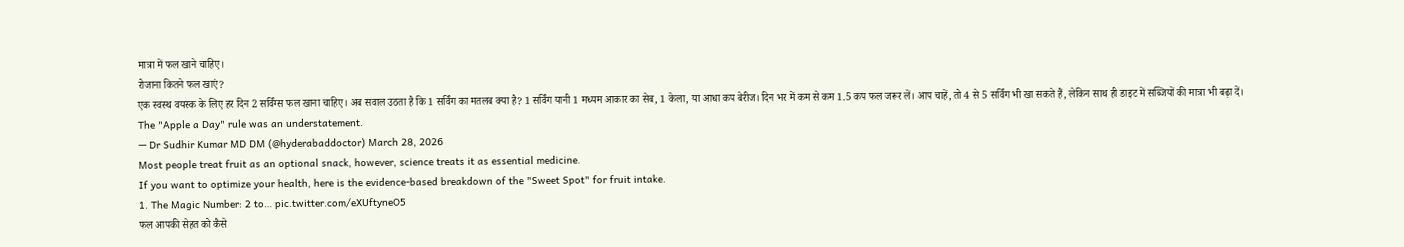मात्रा में फल खाने चाहिए।
रोजाना कितने फल खाएं?
एक स्वस्थ वयस्क के लिए हर दिन 2 सर्विंग्स फल खाना चाहिए। अब सवाल उठता है कि 1 सर्विंग का मतलब क्या है? 1 सर्विंग यानी 1 मध्यम आकार का सेब, 1 केला, या आधा कप बेरीज। दिन भर में कम से कम 1.5 कप फल जरूर लें। आप चाहें, तो 4 से 5 सर्विंग भी खा सकते हैं, लेकिन साथ ही डाइट में सब्जियों की मात्रा भी बढ़ा दें।
The "Apple a Day" rule was an understatement.
— Dr Sudhir Kumar MD DM (@hyderabaddoctor) March 28, 2026
Most people treat fruit as an optional snack, however, science treats it as essential medicine.
If you want to optimize your health, here is the evidence-based breakdown of the "Sweet Spot" for fruit intake.
1. The Magic Number: 2 to… pic.twitter.com/eXUftyneO5
फल आपकी सेहत को कैसे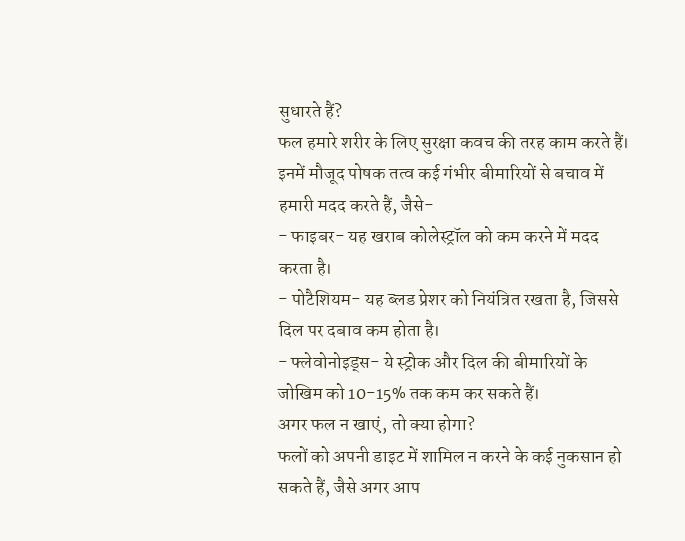सुधारते हैं?
फल हमारे शरीर के लिए सुरक्षा कवच की तरह काम करते हैं। इनमें मौजूद पोषक तत्व कई गंभीर बीमारियों से बचाव में हमारी मदद करते हैं, जैसे-
- फाइबर- यह खराब कोलेस्ट्रॉल को कम करने में मदद करता है।
- पोटैशियम- यह ब्लड प्रेशर को नियंत्रित रखता है, जिससे दिल पर दबाव कम होता है।
- फ्लेवोनोइड्स- ये स्ट्रोक और दिल की बीमारियों के जोखिम को 10-15% तक कम कर सकते हैं।
अगर फल न खाएं, तो क्या होगा?
फलों को अपनी डाइट में शामिल न करने के कई नुकसान हो सकते हैं, जैसे अगर आप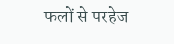फलों से परहेज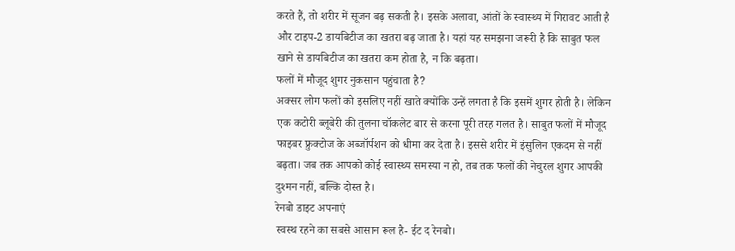करते हैं, तो शरीर में सूजन बढ़ सकती है। इसके अलावा, आंतों के स्वास्थ्य में गिरावट आती है और टाइप-2 डायबिटीज का खतरा बढ़ जाता है। यहां यह समझना जरूरी है कि साबुत फल खाने से डायबिटीज का खतरा कम होता है, न कि बढ़ता।
फलों में मौजूद शुगर नुकसान पहुंचाता है?
अक्सर लोग फलों को इसलिए नहीं खाते क्योंकि उन्हें लगता है कि इसमें शुगर होती है। लेकिन एक कटोरी ब्लूबेरी की तुलना चॉकलेट बार से करना पूरी तरह गलत है। साबुत फलों में मौजूद फाइबर फ्रुक्टोज के अब्जॉर्पशन को धीमा कर देता है। इससे शरीर में इंसुलिन एकदम से नहीं बढ़ता। जब तक आपको कोई स्वास्थ्य समस्या न हो, तब तक फलों की नेचुरल शुगर आपकी दुश्मन नहीं, बल्कि दोस्त है।
रेनबो डाइट अपनाएं
स्वस्थ रहने का सबसे आसान रूल है- ईट द रेनबो।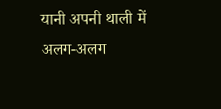यानी अपनी थाली में अलग-अलग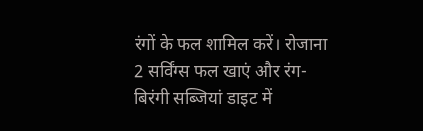रंगों के फल शामिल करें। रोजाना 2 सर्विंग्स फल खाएं और रंग-बिरंगी सब्जियां डाइट में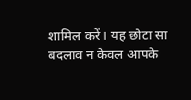शामिल करें। यह छोटा सा बदलाव न केवल आपके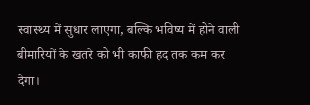स्वास्थ्य में सुधार लाएगा, बल्कि भविष्य में होने वाली बीमारियों के खतरे को भी काफी हद तक कम कर देगा।